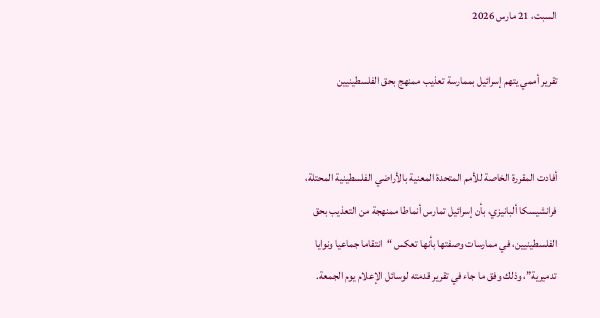السبت، 21 مارس 2026

تقرير أممي يتهم إسرائيل بممارسة تعذيب ممنهج بحق الفلسطينيين


أفادت المقررة الخاصة للأمم المتحدة المعنية بالأراضي الفلسطينية المحتلة، فرانشيسكا ألبانيزي، بأن إسرائيل تمارس أنماطا ممنهجة من التعذيب بحق الفلسطينيين، في ممارسات وصفتها بأنها تعكس “انتقاما جماعيا ونوايا تدميرية”، وذلك وفق ما جاء في تقرير قدمته لوسائل الإعلام يوم الجمعة.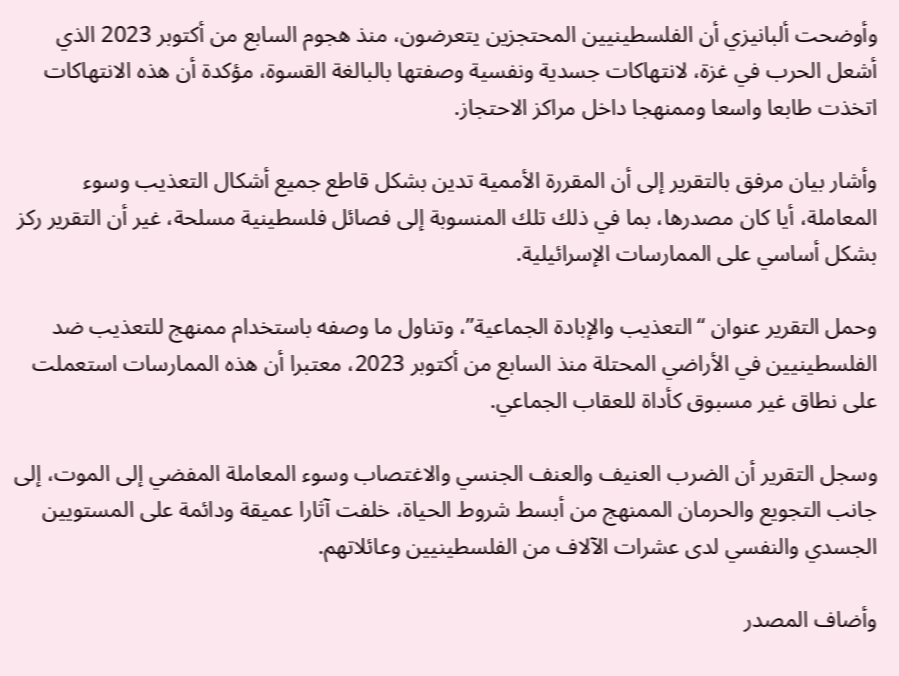وأوضحت ألبانيزي أن الفلسطينيين المحتجزين يتعرضون، منذ هجوم السابع من أكتوبر 2023 الذي أشعل الحرب في غزة، لانتهاكات جسدية ونفسية وصفتها بالبالغة القسوة، مؤكدة أن هذه الانتهاكات اتخذت طابعا واسعا وممنهجا داخل مراكز الاحتجاز.

وأشار بيان مرفق بالتقرير إلى أن المقررة الأممية تدين بشكل قاطع جميع أشكال التعذيب وسوء المعاملة، أيا كان مصدرها، بما في ذلك تلك المنسوبة إلى فصائل فلسطينية مسلحة، غير أن التقرير ركز بشكل أساسي على الممارسات الإسرائيلية.

وحمل التقرير عنوان “التعذيب والإبادة الجماعية”، وتناول ما وصفه باستخدام ممنهج للتعذيب ضد الفلسطينيين في الأراضي المحتلة منذ السابع من أكتوبر 2023، معتبرا أن هذه الممارسات استعملت على نطاق غير مسبوق كأداة للعقاب الجماعي.

وسجل التقرير أن الضرب العنيف والعنف الجنسي والاغتصاب وسوء المعاملة المفضي إلى الموت، إلى جانب التجويع والحرمان الممنهج من أبسط شروط الحياة، خلفت آثارا عميقة ودائمة على المستويين الجسدي والنفسي لدى عشرات الآلاف من الفلسطينيين وعائلاتهم.

وأضاف المصدر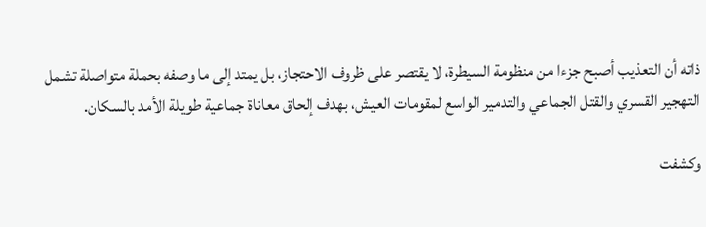ذاته أن التعذيب أصبح جزءا من منظومة السيطرة، لا يقتصر على ظروف الاحتجاز، بل يمتد إلى ما وصفه بحملة متواصلة تشمل التهجير القسري والقتل الجماعي والتدمير الواسع لمقومات العيش، بهدف إلحاق معاناة جماعية طويلة الأمد بالسكان.

وكشفت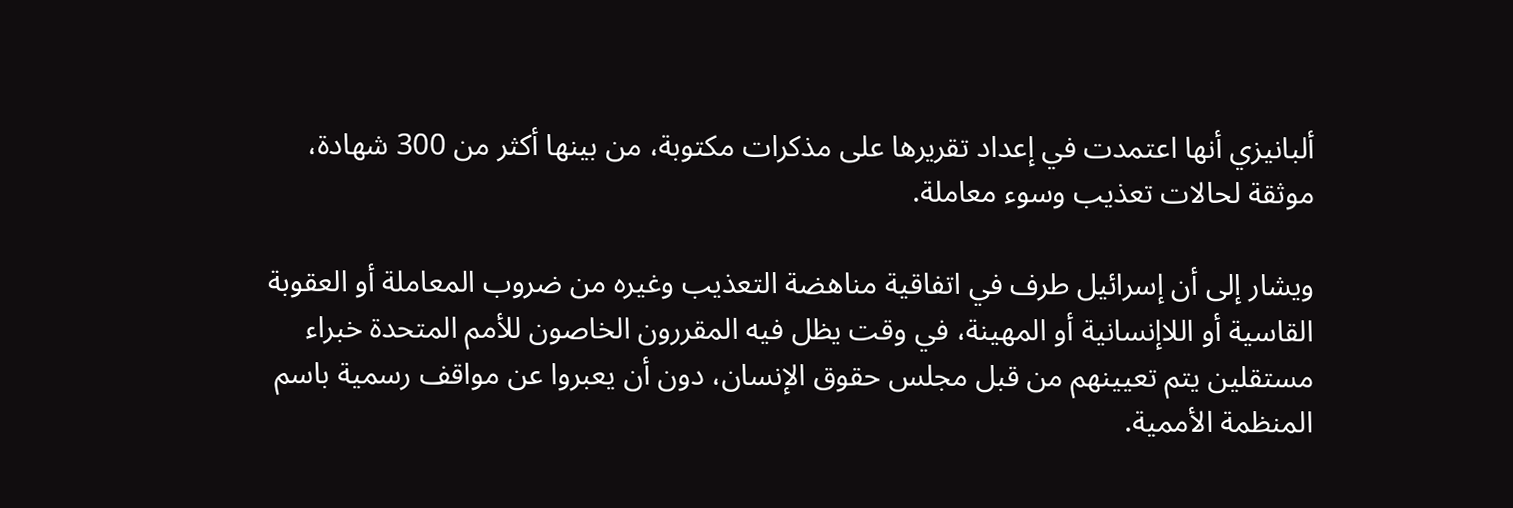ألبانيزي أنها اعتمدت في إعداد تقريرها على مذكرات مكتوبة، من بينها أكثر من 300 شهادة، موثقة لحالات تعذيب وسوء معاملة.

ويشار إلى أن إسرائيل طرف في اتفاقية مناهضة التعذيب وغيره من ضروب المعاملة أو العقوبة القاسية أو اللاإنسانية أو المهينة، في وقت يظل فيه المقررون الخاصون للأمم المتحدة خبراء مستقلين يتم تعيينهم من قبل مجلس حقوق الإنسان، دون أن يعبروا عن مواقف رسمية باسم المنظمة الأممية.